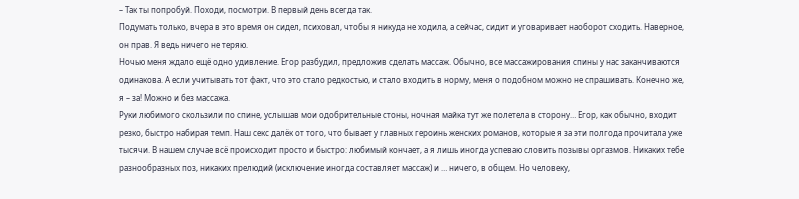– Так ты попробуй. Походи, посмотри. В первый день всегда так.
Подумать только, вчера в это время он сидел, психовал, чтобы я никуда не ходила, а сейчас, сидит и уговаривает наоборот сходить. Наверное, он прав. Я ведь ничего не теряю.
Ночью меня ждало ещё одно удивление. Егор разбудил, предложив сделать массаж. Обычно, все массажирования спины у нас заканчиваются одинакова. А если учитывать тот факт, что это стало редкостью, и стало входить в норму, меня о подобном можно не спрашивать. Конечно же, я – за! Можно и без массажа.
Руки любимого скользили по спине, услышав мои одобрительные стоны, ночная майка тут же полетела в сторону… Егор, как обычно, входит резко, быстро набирая темп. Наш секс далёк от того, что бывает у главных героинь женских романов, которые я за эти полгода прочитала уже тысячи. В нашем случае всё происходит просто и быстро: любимый кончает, а я лишь иногда успеваю словить позывы оргазмов. Никаких тебе разнообразных поз, никаких прелюдий (исключение иногда составляет массаж) и … ничего, в общем. Но человеку,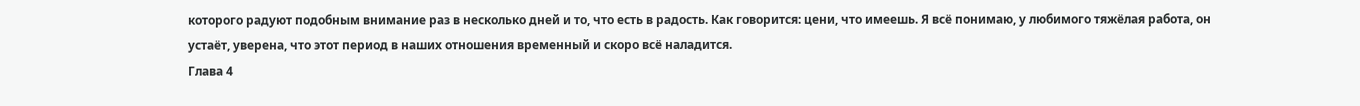которого радуют подобным внимание раз в несколько дней и то, что есть в радость. Как говорится: цени, что имеешь. Я всё понимаю, у любимого тяжёлая работа, он устаёт, уверена, что этот период в наших отношения временный и скоро всё наладится.
Глава 4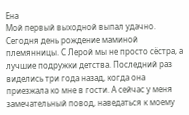Ена
Мой первый выходной выпал удачно. Сегодня день рождение маминой племянницы. С Лерой мы не просто сёстра, а лучшие подружки детства. Последний раз виделись три года назад, когда она приезжала ко мне в гости. А сейчас у меня замечательный повод, наведаться к моему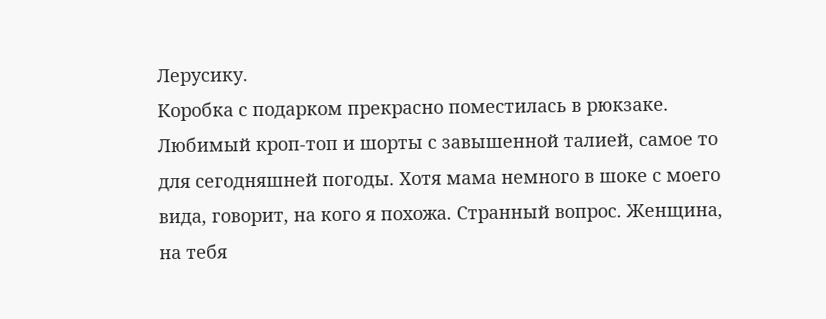Лерусику.
Коробка с подарком прекрасно поместилась в рюкзаке. Любимый кроп-топ и шорты с завышенной талией, самое то для сегодняшней погоды. Хотя мама немного в шоке с моего вида, говорит, на кого я похожа. Странный вопрос. Женщина, на тебя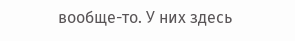вообще-то. У них здесь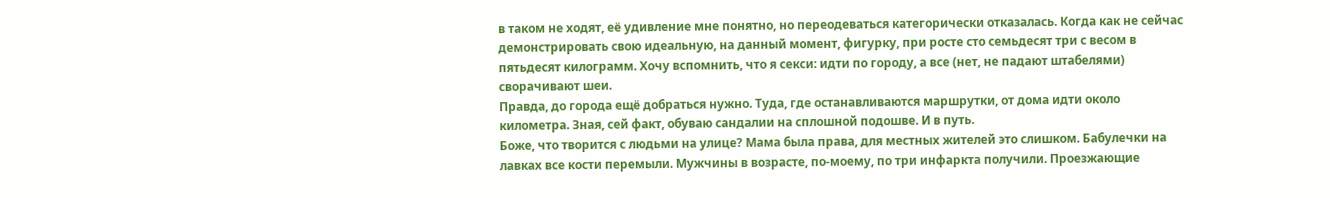в таком не ходят, её удивление мне понятно, но переодеваться категорически отказалась. Когда как не сейчас демонстрировать свою идеальную, на данный момент, фигурку, при росте сто семьдесят три с весом в пятьдесят килограмм. Хочу вспомнить, что я секси: идти по городу, а все (нет, не падают штабелями) сворачивают шеи.
Правда, до города ещё добраться нужно. Туда, где останавливаются маршрутки, от дома идти около километра. Зная, сей факт, обуваю сандалии на сплошной подошве. И в путь.
Боже, что творится с людьми на улице? Мама была права, для местных жителей это слишком. Бабулечки на лавках все кости перемыли. Мужчины в возрасте, по-моему, по три инфаркта получили. Проезжающие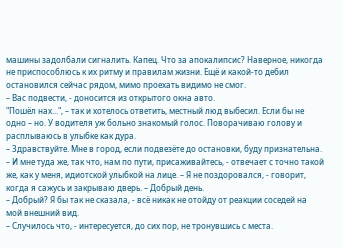машины задолбали сигналить. Капец. Что за апокалипсис? Наверное, никогда не приспособлюсь к их ритму и правилам жизни. Ещё и какой-то дебил остановился сейчас рядом, мимо проехать видимо не смог.
– Вас подвести, - доносится из открытого окна авто.
"Пошёл нах...", – так и хотелось ответить, местный люд выбесил. Если бы не одно – но. У водителя уж больно знакомый голос. Поворачиваю голову и расплываюсь в улыбке как дура.
– Здравствуйте. Мне в город, если подвезёте до остановки, буду признательна.
– И мне туда же, так что, нам по пути, присаживайтесь, - отвечает с точно такой же, как у меня, идиотской улыбкой на лице. – Я не поздоровался, - говорит, когда я сажусь и закрываю дверь. – Добрый день.
– Добрый? Я бы так не сказала, - всё никак не отойду от реакции соседей на мой внешний вид.
– Случилось что, - интересуется, до сих пор, не тронувшись с места.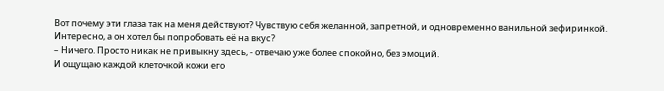Вот почему эти глаза так на меня действуют? Чувствую себя желанной, запретной, и одновременно ванильной зефиринкой. Интересно, а он хотел бы попробовать её на вкус?
– Ничего. Просто никак не привыкну здесь, - отвечаю уже более спокойно, без эмоций.
И ощущаю каждой клеточкой кожи его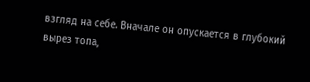взгляд на себе. Вначале он опускается в глубокий вырез топа,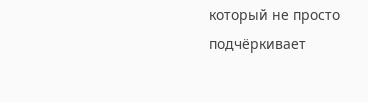который не просто подчёркивает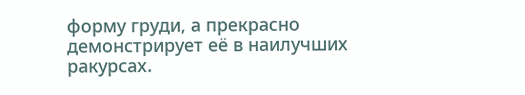форму груди, а прекрасно демонстрирует её в наилучших ракурсах.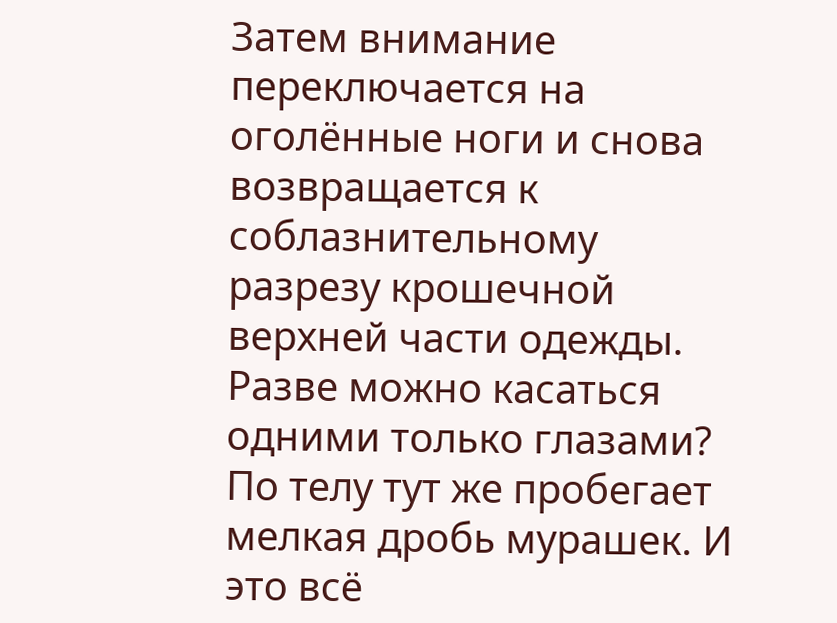Затем внимание переключается на оголённые ноги и снова возвращается к соблазнительному разрезу крошечной верхней части одежды. Разве можно касаться одними только глазами? По телу тут же пробегает мелкая дробь мурашек. И это всё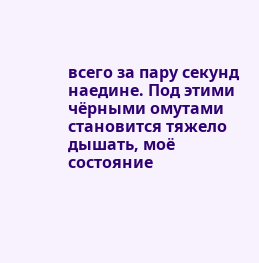всего за пару секунд наедине. Под этими чёрными омутами становится тяжело дышать, моё состояние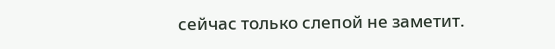сейчас только слепой не заметит.